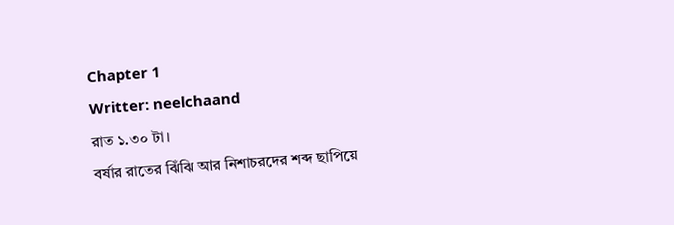Chapter 1
Writter: neelchaand
রাত ১.৩০ টা।
বর্ষার রাতের ঝিঁঝি আর নিশাচরদের শব্দ ছাপিয়ে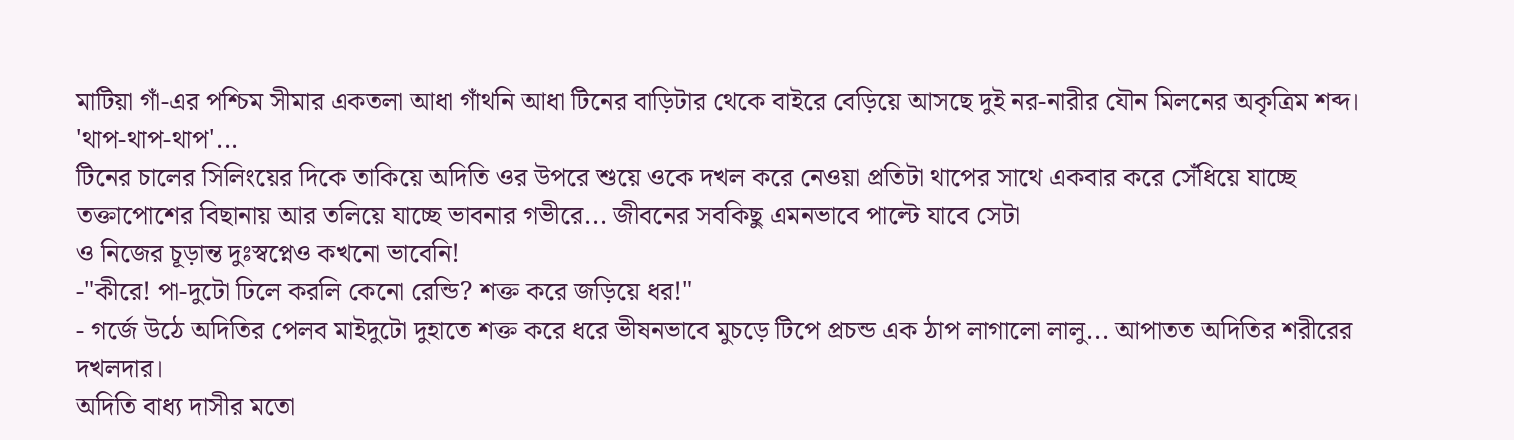মাটিয়া গাঁ-এর পশ্চিম সীমার একতলা আধা গাঁথনি আধা টিনের বাড়িটার থেকে বাইরে বেড়িয়ে আসছে দুই নর-নারীর যৌন মিলনের অকৃত্রিম শব্দ।
'থাপ-থাপ-থাপ'...
টিনের চালের সিলিংয়ের দিকে তাকিয়ে অদিতি ওর উপরে শুয়ে ওকে দখল করে নেওয়া প্রতিটা থাপের সাথে একবার করে সেঁধিয়ে যাচ্ছে তক্তাপোশের বিছানায় আর তলিয়ে যাচ্ছে ভাবনার গভীরে... জীবনের সবকিছু এমনভাবে পাল্টে যাবে সেটা
ও নিজের চূড়ান্ত দুঃস্বপ্নেও কখনো ভাবেনি!
-"কীরে! পা-দুটো ঢিলে করলি কেনো রেন্ডি? শক্ত করে জড়িয়ে ধর!"
- গর্জে উঠে অদিতির পেলব মাইদুটো দুহাতে শক্ত করে ধরে ভীষনভাবে মুচড়ে টিপে প্রচন্ড এক ঠাপ লাগালো লালু... আপাতত অদিতির শরীরের দখলদার।
অদিতি বাধ্য দাসীর মতো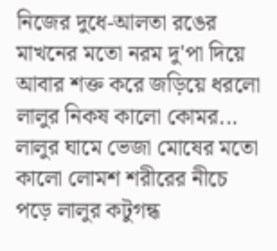নিজের দুধে-আলতা রঙের মাখনের মতো নরম দু'পা দিয়ে আবার শক্ত করে জড়িয়ে ধরলো লালুর নিকষ কালো কোমর...
লালুর ঘামে ভেজা মোষের মতো কালো লোমশ শরীরের নীচে পড়ে লালুর কটুগন্ধ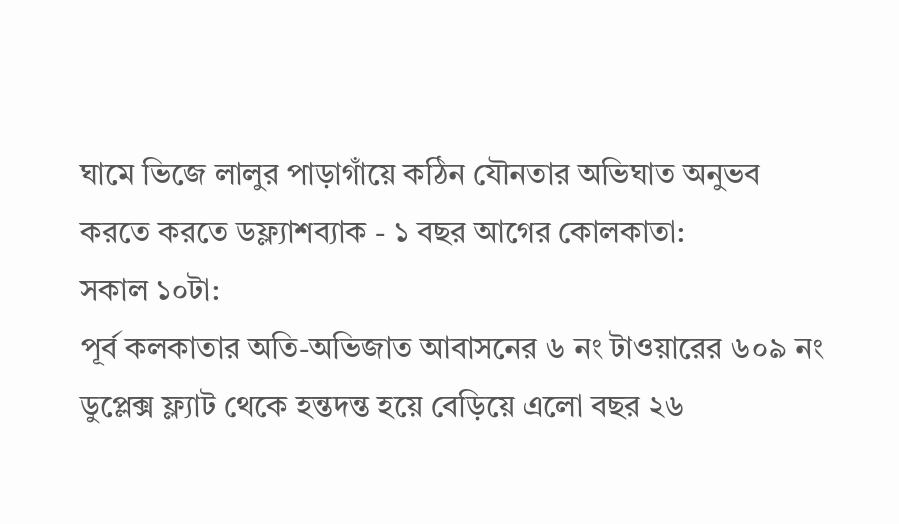ঘামে ভিজে লালুর পাড়াগাঁয়ে কঠিন যৌনতার অভিঘাত অনুভব করতে করতে ডফ্ল্যাশব্যাক - ১ বছর আগের কোলকাতা:
সকাল ১০টা:
পূর্ব কলকাতার অতি-অভিজাত আবাসনের ৬ নং টাওয়ারের ৬০৯ নং ডুপ্লেক্স ফ্ল্যাট থেকে হন্তদন্ত হয়ে বেড়িয়ে এলো বছর ২৬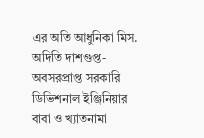এর অতি আধুনিকা মিস. অদিতি দাশগুপ্ত-অবসরপ্রাপ্ত সরকারি ডিভিশনাল ইঞ্জিনিয়ার বাবা ও খ্যাতনামা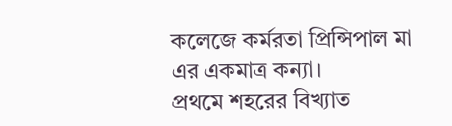কলেজে কর্মরতা প্রিন্সিপাল মা এর একমাত্র কন্যা।
প্রথমে শহরের বিখ্যাত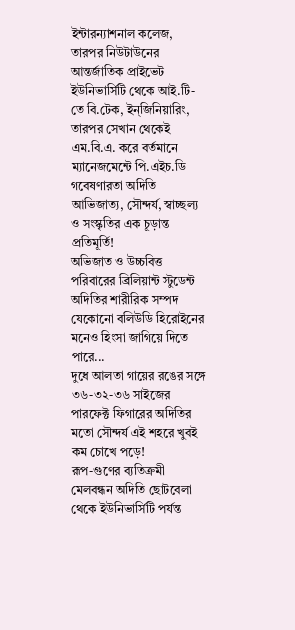ইন্টারন্যাশনাল কলেজ, তারপর নিউটাউনের আন্তর্জাতিক প্রাইভেট ইউনিভার্সিটি থেকে আই.টি-তে বি.টেক, ইন্জিনিয়ারিং, তারপর সেখান থেকেই এম.বি.এ. করে বর্তমানে ম্যানেজমেন্টে পি.এইচ.ডি গবেষণারতা অদিতি আভিজাত্য, সৌন্দর্য, স্বাচ্ছল্য ও সংস্কৃতির এক চূড়ান্ত প্রতিমূর্তি!
অভিজাত ও উচ্চবিত্ত পরিবারের ব্রিলিয়ান্ট স্টুডেন্ট অদিতির শারীরিক সম্পদ যেকোনো বলিউডি হিরোইনের মনেও হিংসা জাগিয়ে দিতে পারে...
দুধে আলতা গায়ের রঙের সঙ্গে ৩৬-৩২-৩৬ সাইজের পারফেক্ট ফিগারের অদিতির মতো সৌন্দর্য এই শহরে খুবই কম চোখে পড়ে!
রূপ-গুণের ব্যতিক্রমী মেলবন্ধন অদিতি ছোটবেলা থেকে ইউনিভার্সিটি পর্যন্ত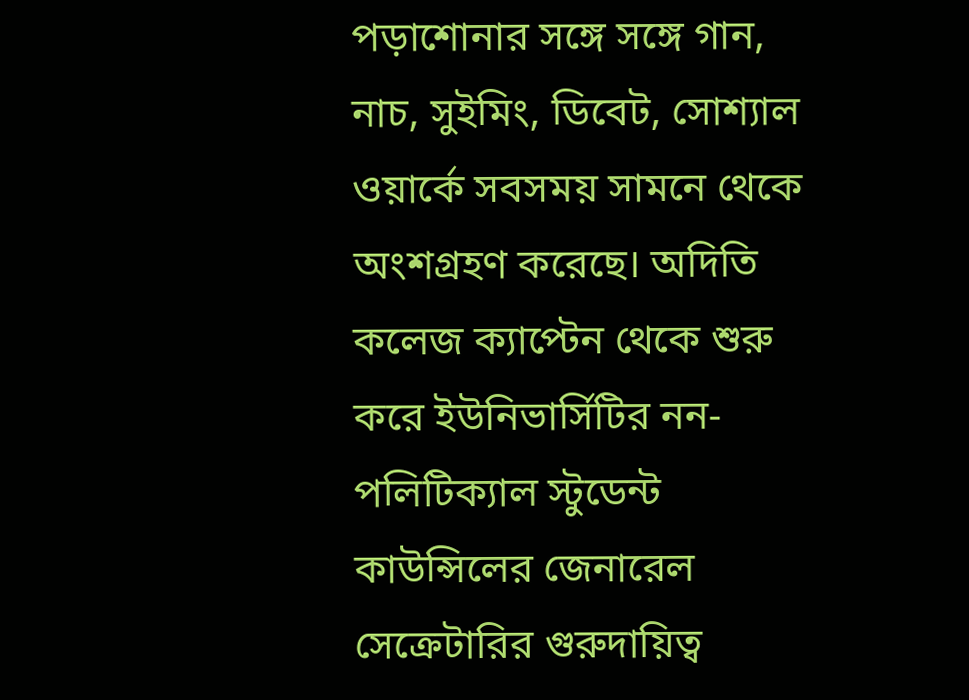পড়াশোনার সঙ্গে সঙ্গে গান, নাচ, সুইমিং, ডিবেট, সোশ্যাল ওয়ার্কে সবসময় সামনে থেকে অংশগ্রহণ করেছে। অদিতি কলেজ ক্যাপ্টেন থেকে শুরু করে ইউনিভার্সিটির নন-পলিটিক্যাল স্টুডেন্ট কাউন্সিলের জেনারেল সেক্রেটারির গুরুদায়িত্ব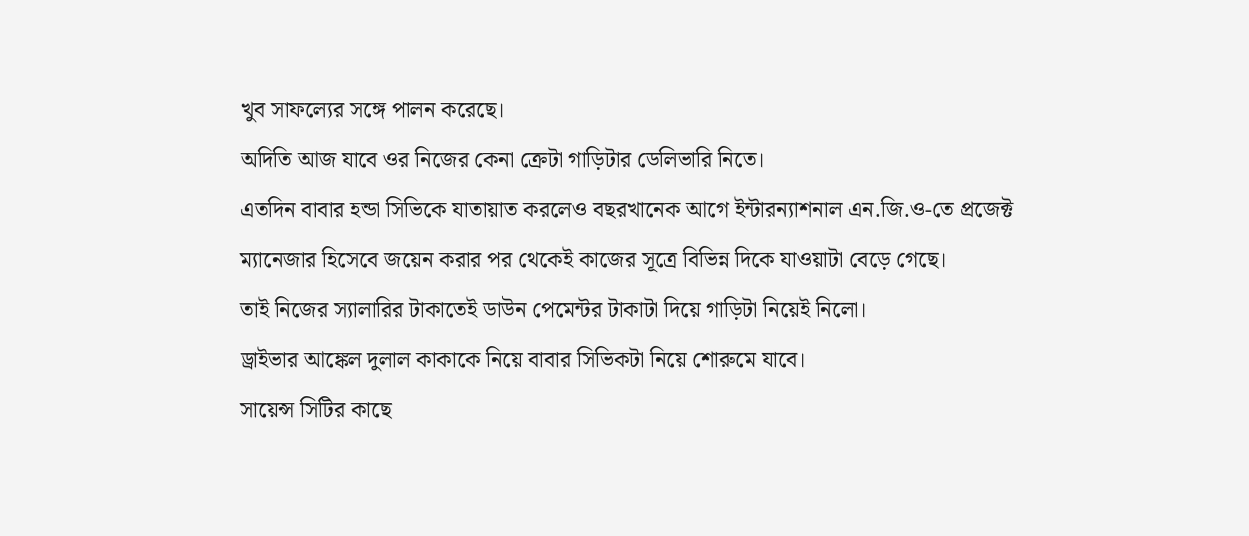খুব সাফল্যের সঙ্গে পালন করেছে।
অদিতি আজ যাবে ওর নিজের কেনা ক্রেটা গাড়িটার ডেলিভারি নিতে।
এতদিন বাবার হন্ডা সিভিকে যাতায়াত করলেও বছরখানেক আগে ইন্টারন্যাশনাল এন.জি.ও-তে প্রজেক্ট ম্যানেজার হিসেবে জয়েন করার পর থেকেই কাজের সূত্রে বিভিন্ন দিকে যাওয়াটা বেড়ে গেছে।
তাই নিজের স্যালারির টাকাতেই ডাউন পেমেন্টর টাকাটা দিয়ে গাড়িটা নিয়েই নিলো।
ড্রাইভার আঙ্কেল দুলাল কাকাকে নিয়ে বাবার সিভিকটা নিয়ে শোরুমে যাবে।
সায়েন্স সিটির কাছে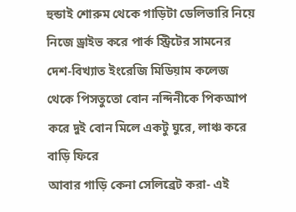হুন্ডাই শোরুম থেকে গাড়িটা ডেলিভারি নিয়ে নিজে ড্রাইভ করে পার্ক স্ট্রিটের সামনের দেশ-বিখ্যাত ইংরেজি মিডিয়াম কলেজ থেকে পিসতুতো বোন নন্দিনীকে পিকআপ করে দুই বোন মিলে একটু ঘুরে, লাঞ্চ করে বাড়ি ফিরে
আবার গাড়ি কেনা সেলিব্রেট করা- এই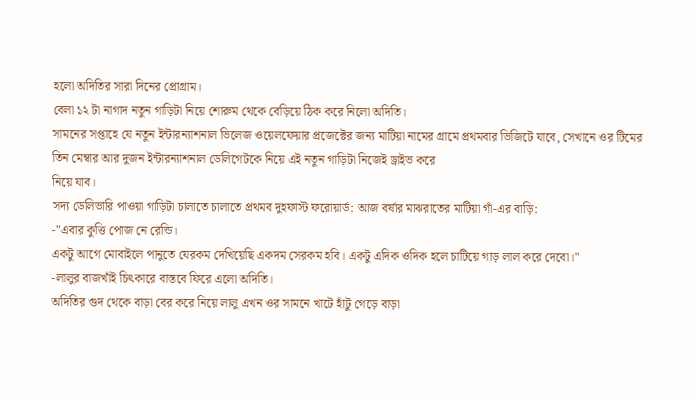হলো অদিতির সারা দিনের প্রোগ্রাম।
বেলা ১২ টা নাগাদ নতুন গাড়িটা নিয়ে শোরুম থেকে বেড়িয়ে ঠিক করে নিলো অদিতি।
সামনের সপ্তাহে যে নতুন ইন্টারন্যাশনাল ভিলেজ ওয়েলফেয়ার প্রজেক্টের জন্য মাটিয়া নামের গ্রামে প্রথমবার ভিজিটে যাবে, সেখানে ওর টিমের তিন মেম্বার আর দুজন ইন্টারন্যাশনাল ডেলিগেটকে নিয়ে এই নতুন গাড়িটা নিজেই ড্রাইভ করে
নিয়ে যাব।
সদ্য ডেলিভারি পাওয়া গাড়িটা চালাতে চালাতে প্রথমব দুহফাস্ট ফরোয়ার্ড: আজ বর্ষার মাঝরাতের মাটিয়া গাঁ-এর বাড়ি:
-"এবার কুত্তি পোজ নে রেন্ডি।
একটু আগে মোবাইলে পানুতে যেরকম দেখিয়েছি একদম সেরকম হবি। একটু এদিক ওদিক হলে চাটিয়ে গাড় লাল করে দেবো।"
-লালুর বাজখাঁই চিৎকারে বাস্তবে ফিরে এলো অদিতি।
অদিতির গুদ থেকে বাড়া বের করে নিয়ে লালু এখন ওর সামনে খাটে হাঁটু গেড়ে বাড়া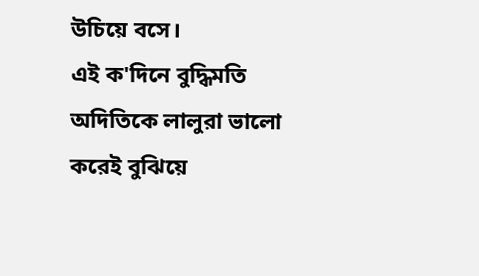উচিয়ে বসে।
এই ক'দিনে বুদ্ধিমতি অদিতিকে লালুরা ভালো করেই বুঝিয়ে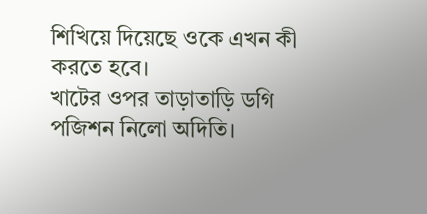শিখিয়ে দিয়েছে ওকে এখন কী করতে হবে।
খাটের ওপর তাড়াতাড়ি ডগি পজিশন নিলো অদিতি।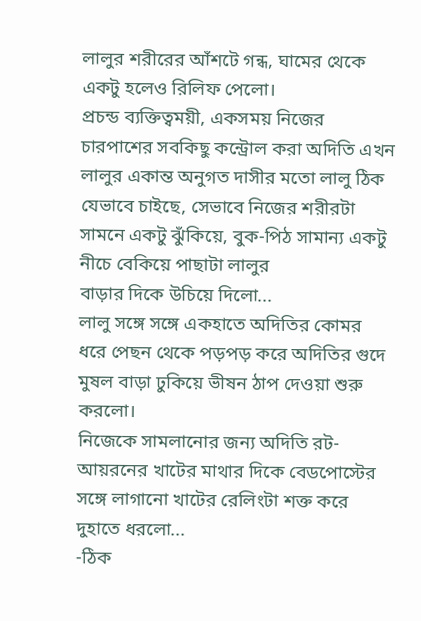লালুর শরীরের আঁশটে গন্ধ, ঘামের থেকে একটু হলেও রিলিফ পেলো।
প্রচন্ড ব্যক্তিত্বময়ী, একসময় নিজের চারপাশের সবকিছু কন্ট্রোল করা অদিতি এখন লালুর একান্ত অনুগত দাসীর মতো লালু ঠিক যেভাবে চাইছে, সেভাবে নিজের শরীরটা সামনে একটু ঝুঁকিয়ে, বুক-পিঠ সামান্য একটু নীচে বেকিয়ে পাছাটা লালুর
বাড়ার দিকে উচিয়ে দিলো...
লালু সঙ্গে সঙ্গে একহাতে অদিতির কোমর ধরে পেছন থেকে পড়পড় করে অদিতির গুদে মুষল বাড়া ঢুকিয়ে ভীষন ঠাপ দেওয়া শুরু করলো।
নিজেকে সামলানোর জন্য অদিতি রট-আয়রনের খাটের মাথার দিকে বেডপোস্টের সঙ্গে লাগানো খাটের রেলিংটা শক্ত করে দুহাতে ধরলো...
-ঠিক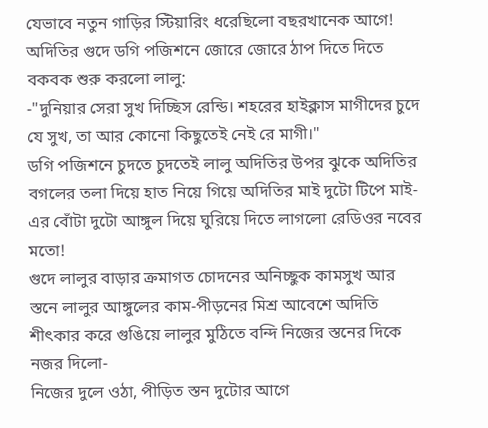যেভাবে নতুন গাড়ির স্টিয়ারিং ধরেছিলো বছরখানেক আগে!
অদিতির গুদে ডগি পজিশনে জোরে জোরে ঠাপ দিতে দিতে বকবক শুরু করলো লালু:
-"দুনিয়ার সেরা সুখ দিচ্ছিস রেন্ডি। শহরের হাইক্লাস মাগীদের চুদে যে সুখ, তা আর কোনো কিছুতেই নেই রে মাগী।"
ডগি পজিশনে চুদতে চুদতেই লালু অদিতির উপর ঝুকে অদিতির বগলের তলা দিয়ে হাত নিয়ে গিয়ে অদিতির মাই দুটো টিপে মাই-এর বোঁটা দুটো আঙ্গুল দিয়ে ঘুরিয়ে দিতে লাগলো রেডিওর নবের মতো!
গুদে লালুর বাড়ার ক্রমাগত চোদনের অনিচ্ছুক কামসুখ আর স্তনে লালুর আঙ্গুলের কাম-পীড়নের মিশ্র আবেশে অদিতি শীৎকার করে গুঙিয়ে লালুর মুঠিতে বন্দি নিজের স্তনের দিকে নজর দিলো-
নিজের দুলে ওঠা, পীড়িত স্তন দুটোর আগে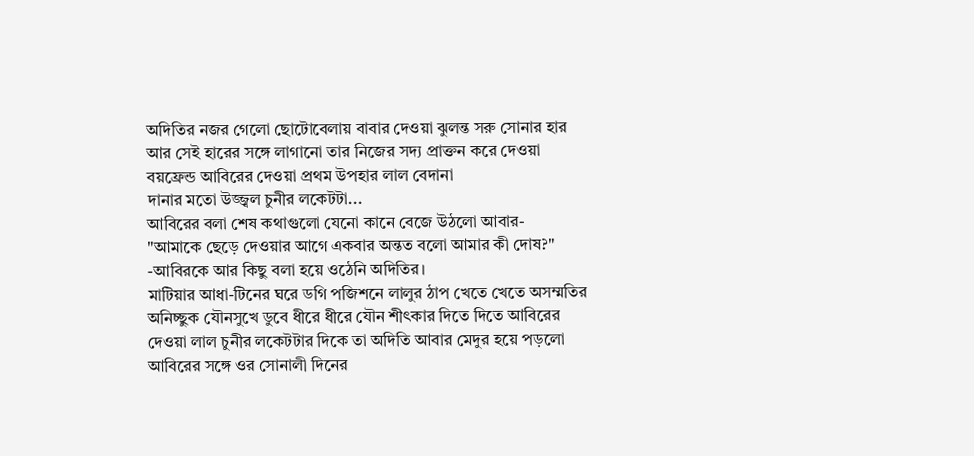অদিতির নজর গেলো ছোটোবেলায় বাবার দেওয়া ঝুলন্ত সরু সোনার হার আর সেই হারের সঙ্গে লাগানো তার নিজের সদ্য প্রাক্তন করে দেওয়া বয়ফ্রেন্ড আবিরের দেওয়া প্রথম উপহার লাল বেদানা
দানার মতো উজ্জ্বল চুনীর লকেটটা...
আবিরের বলা শেষ কথাগুলো যেনো কানে বেজে উঠলো আবার-
"আমাকে ছেড়ে দেওয়ার আগে একবার অন্তত বলো আমার কী দোষ?"
-আবিরকে আর কিছু বলা হয়ে ওঠেনি অদিতির।
মাটিয়ার আধা-টিনের ঘরে ডগি পজিশনে লালুর ঠাপ খেতে খেতে অসম্মতির অনিচ্ছুক যৌনসুখে ডুবে ধীরে ধীরে যৌন শীৎকার দিতে দিতে আবিরের দেওয়া লাল চুনীর লকেটটার দিকে তা অদিতি আবার মেদুর হয়ে পড়লো আবিরের সঙ্গে ওর সোনালী দিনের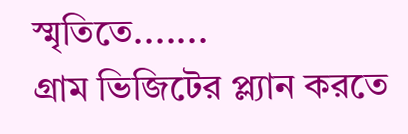স্মৃতিতে.......
গ্রাম ভিজিটের প্ল্যান করতে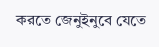করতে জেনুইনুবে যেতে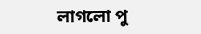লাগলো পু